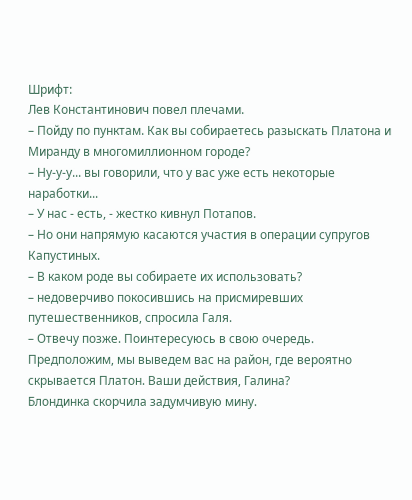Шрифт:
Лев Константинович повел плечами.
– Пойду по пунктам. Как вы собираетесь разыскать Платона и Миранду в многомиллионном городе?
– Ну-у-у... вы говорили, что у вас уже есть некоторые наработки...
– У нас - есть, - жестко кивнул Потапов.
– Но они напрямую касаются участия в операции супругов Капустиных.
– В каком роде вы собираете их использовать?
– недоверчиво покосившись на присмиревших путешественников, спросила Галя.
– Отвечу позже. Поинтересуюсь в свою очередь. Предположим, мы выведем вас на район, где вероятно скрывается Платон. Ваши действия, Галина?
Блондинка скорчила задумчивую мину.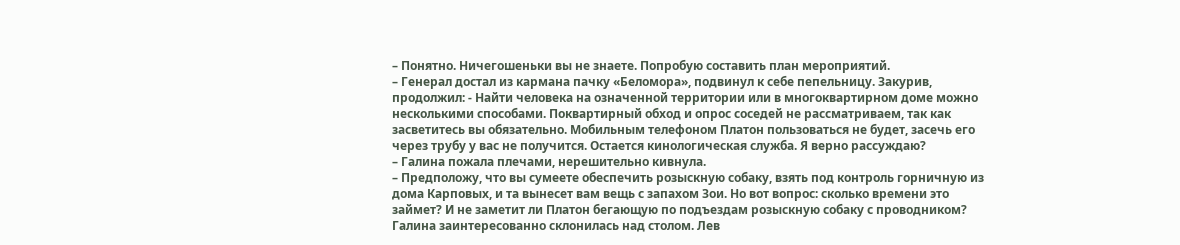– Понятно. Ничегошеньки вы не знаете. Попробую составить план мероприятий.
– Генерал достал из кармана пачку «Беломора», подвинул к себе пепельницу. Закурив, продолжил: - Найти человека на означенной территории или в многоквартирном доме можно несколькими способами. Поквартирный обход и опрос соседей не рассматриваем, так как засветитесь вы обязательно. Мобильным телефоном Платон пользоваться не будет, засечь его через трубу у вас не получится. Остается кинологическая служба. Я верно рассуждаю?
– Галина пожала плечами, нерешительно кивнула.
– Предположу, что вы сумеете обеспечить розыскную собаку, взять под контроль горничную из дома Карповых, и та вынесет вам вещь с запахом Зои. Но вот вопрос: сколько времени это займет? И не заметит ли Платон бегающую по подъездам розыскную собаку с проводником?
Галина заинтересованно склонилась над столом. Лев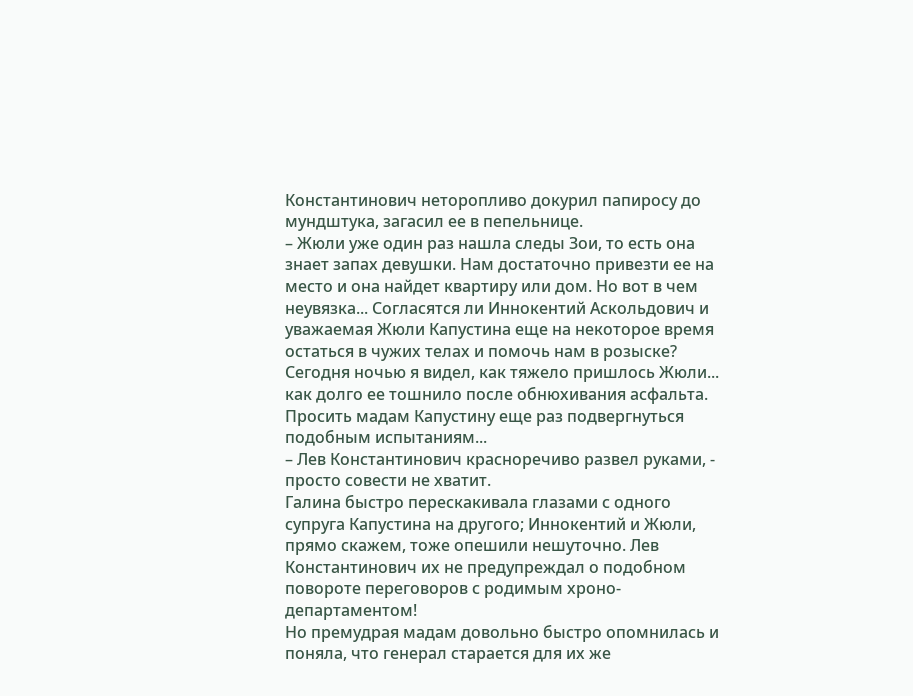Константинович неторопливо докурил папиросу до мундштука, загасил ее в пепельнице.
– Жюли уже один раз нашла следы Зои, то есть она знает запах девушки. Нам достаточно привезти ее на место и она найдет квартиру или дом. Но вот в чем неувязка... Согласятся ли Иннокентий Аскольдович и уважаемая Жюли Капустина еще на некоторое время остаться в чужих телах и помочь нам в розыске? Сегодня ночью я видел, как тяжело пришлось Жюли... как долго ее тошнило после обнюхивания асфальта. Просить мадам Капустину еще раз подвергнуться подобным испытаниям...
– Лев Константинович красноречиво развел руками, - просто совести не хватит.
Галина быстро перескакивала глазами с одного супруга Капустина на другого; Иннокентий и Жюли, прямо скажем, тоже опешили нешуточно. Лев Константинович их не предупреждал о подобном повороте переговоров с родимым хроно-департаментом!
Но премудрая мадам довольно быстро опомнилась и поняла, что генерал старается для их же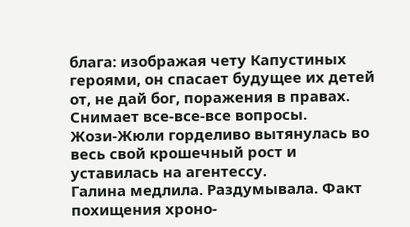блага: изображая чету Капустиных героями, он спасает будущее их детей от, не дай бог, поражения в правах. Снимает все-все-все вопросы.
Жози-Жюли горделиво вытянулась во весь свой крошечный рост и уставилась на агентессу.
Галина медлила. Раздумывала. Факт похищения хроно-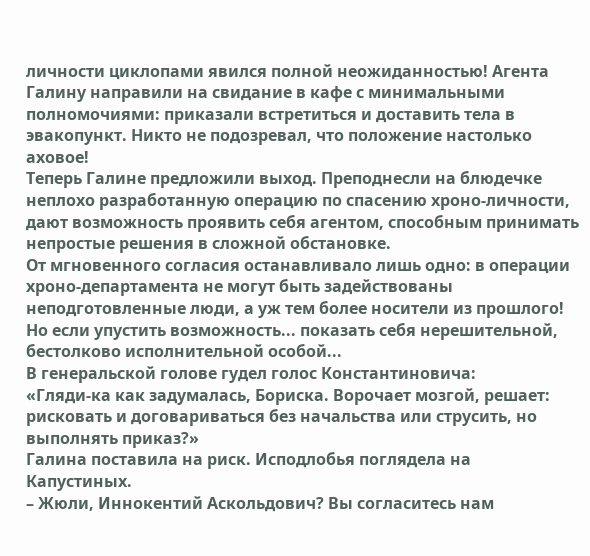личности циклопами явился полной неожиданностью! Агента Галину направили на свидание в кафе с минимальными полномочиями: приказали встретиться и доставить тела в эвакопункт. Никто не подозревал, что положение настолько аховое!
Теперь Галине предложили выход. Преподнесли на блюдечке неплохо разработанную операцию по спасению хроно-личности, дают возможность проявить себя агентом, способным принимать непростые решения в сложной обстановке.
От мгновенного согласия останавливало лишь одно: в операции хроно-департамента не могут быть задействованы неподготовленные люди, а уж тем более носители из прошлого!
Но если упустить возможность... показать себя нерешительной, бестолково исполнительной особой...
В генеральской голове гудел голос Константиновича:
«Гляди-ка как задумалась, Бориска. Ворочает мозгой, решает: рисковать и договариваться без начальства или струсить, но выполнять приказ?»
Галина поставила на риск. Исподлобья поглядела на Капустиных.
– Жюли, Иннокентий Аскольдович? Вы согласитесь нам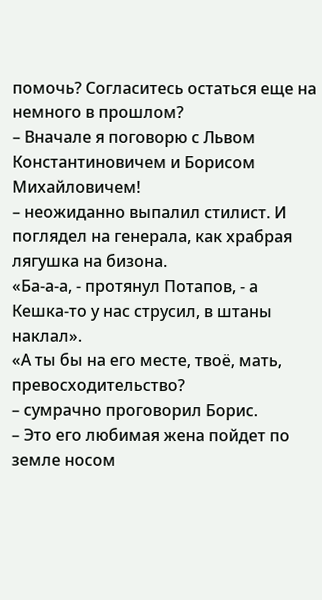помочь? Согласитесь остаться еще на немного в прошлом?
– Вначале я поговорю с Львом Константиновичем и Борисом Михайловичем!
– неожиданно выпалил стилист. И поглядел на генерала, как храбрая лягушка на бизона.
«Ба-а-а, - протянул Потапов, - а Кешка-то у нас струсил, в штаны наклал».
«А ты бы на его месте, твоё, мать, превосходительство?
– сумрачно проговорил Борис.
– Это его любимая жена пойдет по земле носом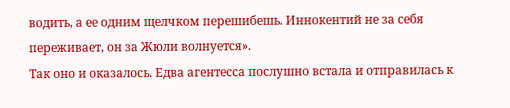водить, а ее одним щелчком перешибешь. Иннокентий не за себя переживает, он за Жюли волнуется».
Так оно и оказалось. Едва агентесса послушно встала и отправилась к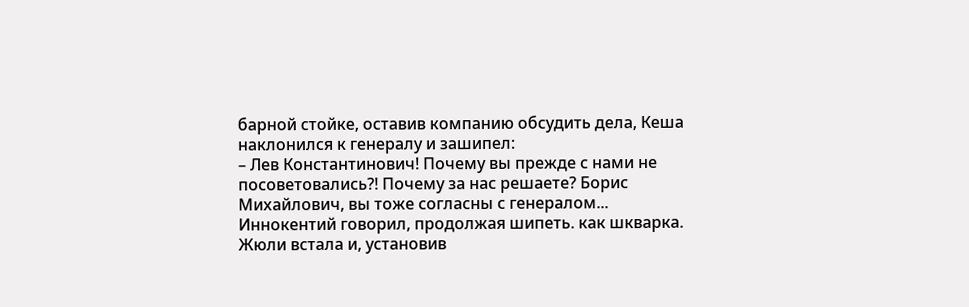барной стойке, оставив компанию обсудить дела, Кеша наклонился к генералу и зашипел:
– Лев Константинович! Почему вы прежде с нами не посоветовались?! Почему за нас решаете? Борис Михайлович, вы тоже согласны с генералом...
Иннокентий говорил, продолжая шипеть. как шкварка.
Жюли встала и, установив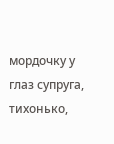мордочку у глаз супруга, тихонько,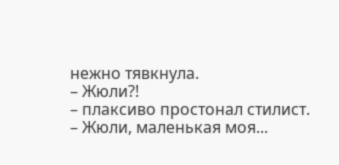нежно тявкнула.
– Жюли?!
– плаксиво простонал стилист.
– Жюли, маленькая моя...